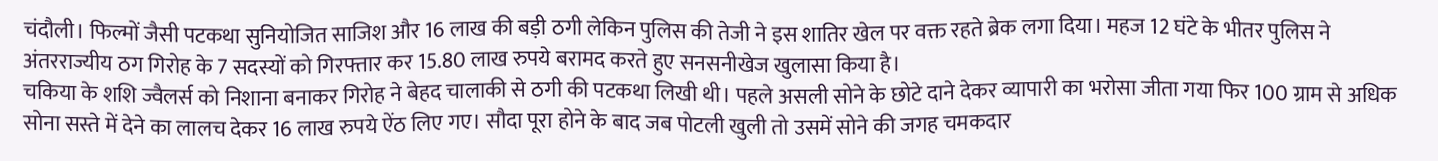चंदौली। फिल्मों जैसी पटकथा सुनियोजित साजिश और 16 लाख की बड़ी ठगी लेकिन पुलिस की तेजी ने इस शातिर खेल पर वक्त रहते ब्रेक लगा दिया। महज 12 घंटे के भीतर पुलिस ने अंतरराज्यीय ठग गिरोह के 7 सदस्यों को गिरफ्तार कर 15.80 लाख रुपये बरामद करते हुए सनसनीखेज खुलासा किया है।
चकिया के शशि ज्वैलर्स को निशाना बनाकर गिरोह ने बेहद चालाकी से ठगी की पटकथा लिखी थी। पहले असली सोने के छोटे दाने देकर व्यापारी का भरोसा जीता गया फिर 100 ग्राम से अधिक सोना सस्ते में देने का लालच देकर 16 लाख रुपये ऐंठ लिए गए। सौदा पूरा होने के बाद जब पोटली खुली तो उसमें सोने की जगह चमकदार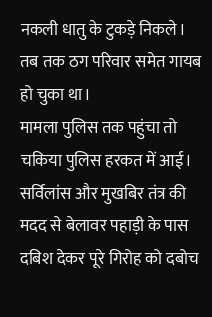नकली धातु के टुकड़े निकले। तब तक ठग परिवार समेत गायब हो चुका था।
मामला पुलिस तक पहुंचा तो चकिया पुलिस हरकत में आई। सर्विलांस और मुखबिर तंत्र की मदद से बेलावर पहाड़ी के पास दबिश देकर पूरे गिरोह को दबोच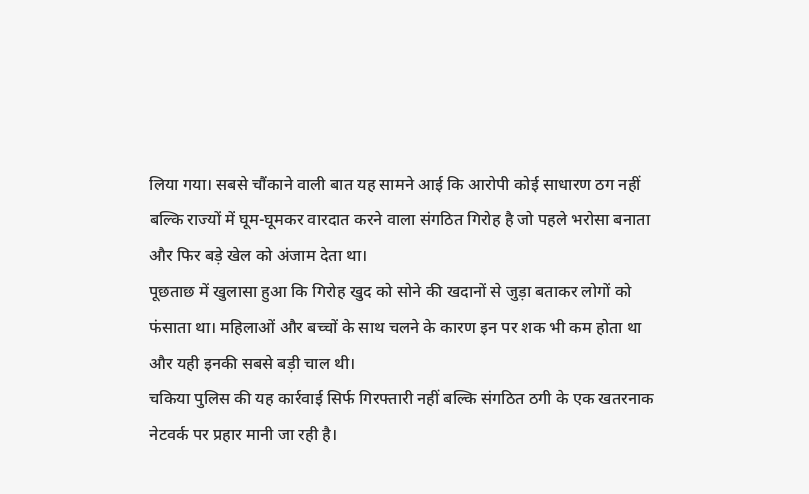लिया गया। सबसे चौंकाने वाली बात यह सामने आई कि आरोपी कोई साधारण ठग नहीं बल्कि राज्यों में घूम-घूमकर वारदात करने वाला संगठित गिरोह है जो पहले भरोसा बनाता और फिर बड़े खेल को अंजाम देता था।
पूछताछ में खुलासा हुआ कि गिरोह खुद को सोने की खदानों से जुड़ा बताकर लोगों को फंसाता था। महिलाओं और बच्चों के साथ चलने के कारण इन पर शक भी कम होता था और यही इनकी सबसे बड़ी चाल थी।
चकिया पुलिस की यह कार्रवाई सिर्फ गिरफ्तारी नहीं बल्कि संगठित ठगी के एक खतरनाक नेटवर्क पर प्रहार मानी जा रही है।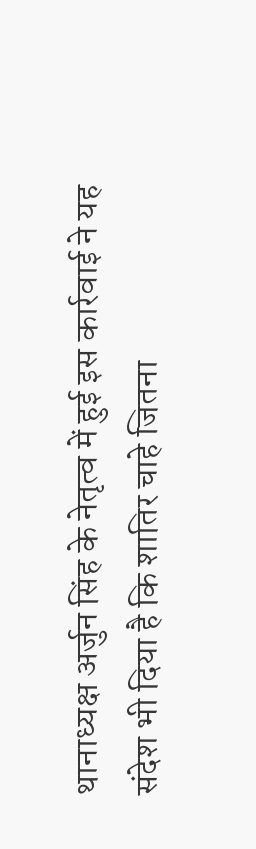थानाध्यक्ष अर्जुन सिंह के नेतृत्व में हुई इस कार्रवाई ने यह संदेश भी दिया है कि शातिर चाहे जितना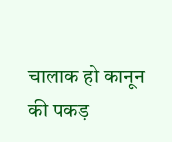चालाक हो कानून की पकड़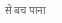से बच पाना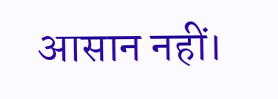आसान नहीं।